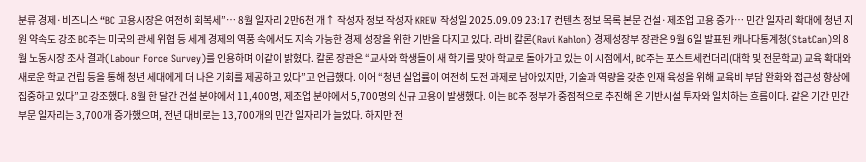분류 경제·비즈니스 “BC 고용시장은 여전히 회복세”… 8월 일자리 2만6천 개↑ 작성자 정보 작성자 KREW 작성일 2025.09.09 23:17 컨텐츠 정보 목록 본문 건설·제조업 고용 증가… 민간 일자리 확대에 청년 지원 약속도 강조 BC주는 미국의 관세 위협 등 세계 경제의 역풍 속에서도 지속 가능한 경제 성장을 위한 기반을 다지고 있다. 라비 칼론(Ravi Kahlon) 경제성장부 장관은 9월 6일 발표된 캐나다통계청(StatCan)의 8월 노동시장 조사 결과(Labour Force Survey)를 인용하며 이같이 밝혔다. 칼론 장관은 “교사와 학생들이 새 학기를 맞아 학교로 돌아가고 있는 이 시점에서, BC주는 포스트세컨더리(대학 및 전문학교) 교육 확대와 새로운 학교 건립 등을 통해 청년 세대에게 더 나은 기회를 제공하고 있다”고 언급했다. 이어 “청년 실업률이 여전히 도전 과제로 남아있지만, 기술과 역량을 갖춘 인재 육성을 위해 교육비 부담 완화와 접근성 향상에 집중하고 있다”고 강조했다. 8월 한 달간 건설 분야에서 11,400명, 제조업 분야에서 5,700명의 신규 고용이 발생했다. 이는 BC주 정부가 중점적으로 추진해 온 기반시설 투자와 일치하는 흐름이다. 같은 기간 민간 부문 일자리는 3,700개 증가했으며, 전년 대비로는 13,700개의 민간 일자리가 늘었다. 하지만 전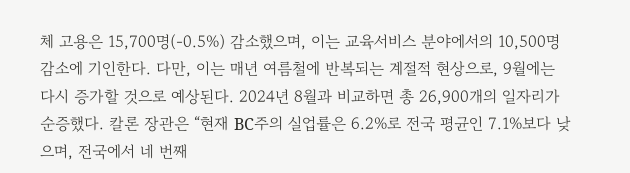체 고용은 15,700명(-0.5%) 감소했으며, 이는 교육서비스 분야에서의 10,500명 감소에 기인한다. 다만, 이는 매년 여름철에 반복되는 계절적 현상으로, 9월에는 다시 증가할 것으로 예상된다. 2024년 8월과 비교하면 총 26,900개의 일자리가 순증했다. 칼론 장관은 “현재 BC주의 실업률은 6.2%로 전국 평균인 7.1%보다 낮으며, 전국에서 네 번째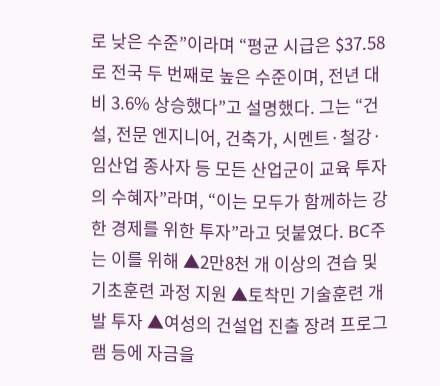로 낮은 수준”이라며 “평균 시급은 $37.58로 전국 두 번째로 높은 수준이며, 전년 대비 3.6% 상승했다”고 설명했다. 그는 “건설, 전문 엔지니어, 건축가, 시멘트·철강·임산업 종사자 등 모든 산업군이 교육 투자의 수혜자”라며, “이는 모두가 함께하는 강한 경제를 위한 투자”라고 덧붙였다. BC주는 이를 위해 ▲2만8천 개 이상의 견습 및 기초훈련 과정 지원 ▲토착민 기술훈련 개발 투자 ▲여성의 건설업 진출 장려 프로그램 등에 자금을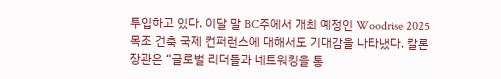투입하고 있다. 이달 말 BC주에서 개최 예정인 Woodrise 2025 목조 건축 국제 컨퍼런스에 대해서도 기대감을 나타냈다. 칼론 장관은 “글로벌 리더들과 네트워킹을 통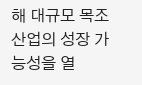해 대규모 목조산업의 성장 가능성을 열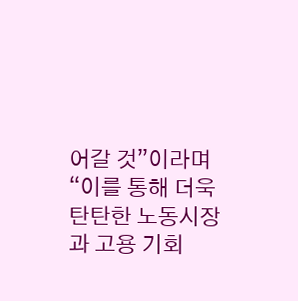어갈 것”이라며 “이를 통해 더욱 탄탄한 노동시장과 고용 기회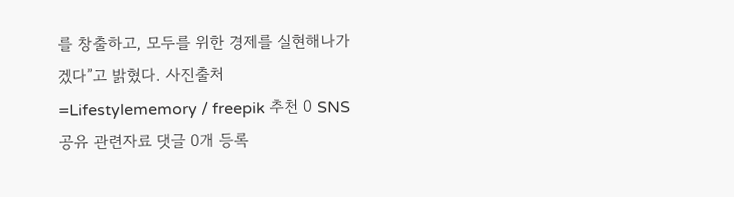를 창출하고, 모두를 위한 경제를 실현해나가겠다”고 밝혔다. 사진출처=Lifestylememory / freepik 추천 0 SNS 공유 관련자료 댓글 0개 등록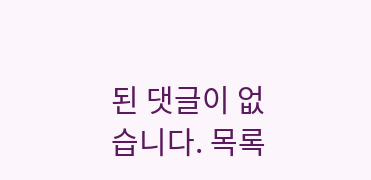된 댓글이 없습니다. 목록